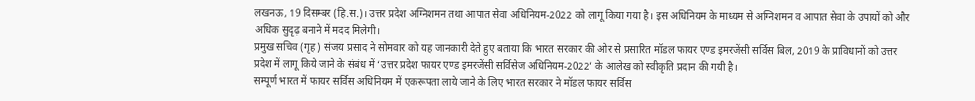लखनऊ, 19 दिसम्बर (हि.स.)। उत्तर प्रदेश अग्निशमन तथा आपात सेवा अधिनियम-2022 को लागू किया गया है। इस अधिनियम के माध्यम से अग्निशमन व आपात सेवा के उपायों को और अधिक सुदृढ़ बनाने में मदद मिलेगी।
प्रमुख सचिव (गृह) संजय प्रसाद ने सोमवार को यह जानकारी देते हुए बताया कि भारत सरकार की ओर से प्रसारित मॉडल फायर एण्ड इमरजेंसी सर्विस बिल, 2019 के प्राविधानों को उत्तर प्रदेश में लागू किये जाने के संबंध में ‘उत्तर प्रदेश फायर एण्ड इमरजेंसी सर्विसेज अधिनियम-2022’ के आलेख को स्वीकृति प्रदान की गयी है।
सम्पूर्ण भारत में फायर सर्विस अधिनियम में एकरूपता लाये जाने के लिए भारत सरकार ने मॉडल फायर सर्विस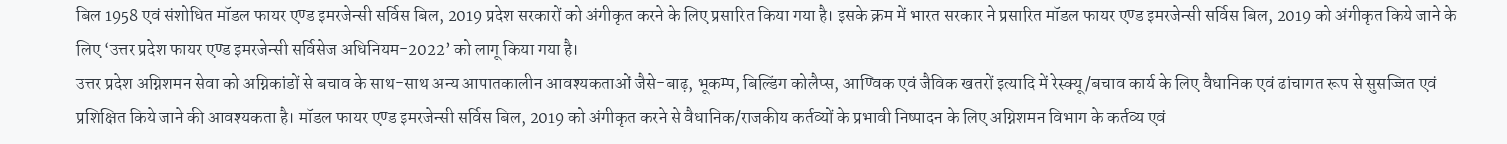बिल 1958 एवं संशोधित मॉडल फायर एण्ड इमरजेन्सी सर्विस बिल, 2019 प्रदेश सरकारों को अंगीकृत करने के लिए प्रसारित किया गया है। इसके क्रम में भारत सरकार ने प्रसारित मॉडल फायर एण्ड इमरजेन्सी सर्विस बिल, 2019 को अंगीकृत किये जाने के लिए ‘उत्तर प्रदेश फायर एण्ड इमरजेन्सी सर्विसेज अधिनियम-2022’ को लागू किया गया है।
उत्तर प्रदेश अग्निशमन सेवा को अग्निकांडों से बचाव के साथ-साथ अन्य आपातकालीन आवश्यकताओं जैसे-बाढ़, भूकम्प, बिल्डिंग कोलैप्स, आण्विक एवं जैविक खतरों इत्यादि में रेस्क्यू/बचाव कार्य के लिए वैधानिक एवं ढांचागत रूप से सुसज्जित एवं प्रशिक्षित किये जाने की आवश्यकता है। मॉडल फायर एण्ड इमरजेन्सी सर्विस बिल, 2019 को अंगीकृत करने से वैधानिक/राजकीय कर्तव्यों के प्रभावी निष्पादन के लिए अग्निशमन विभाग के कर्तव्य एवं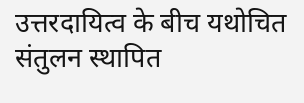उत्तरदायित्व के बीच यथोचित संतुलन स्थापित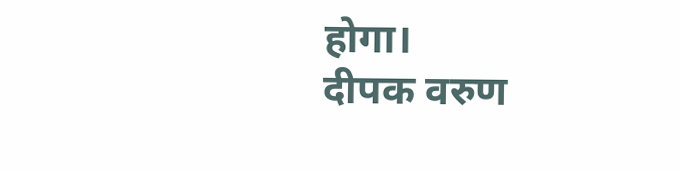होगा।
दीपक वरुण